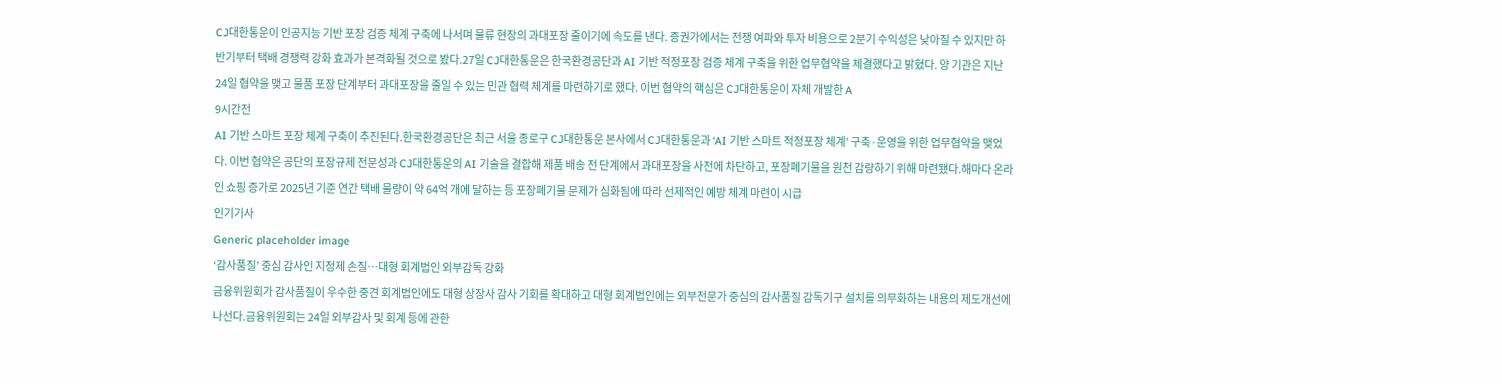CJ대한통운이 인공지능 기반 포장 검증 체계 구축에 나서며 물류 현장의 과대포장 줄이기에 속도를 낸다. 증권가에서는 전쟁 여파와 투자 비용으로 2분기 수익성은 낮아질 수 있지만 하반기부터 택배 경쟁력 강화 효과가 본격화될 것으로 봤다.27일 CJ대한통운은 한국환경공단과 AI 기반 적정포장 검증 체계 구축을 위한 업무협약을 체결했다고 밝혔다. 양 기관은 지난 24일 협약을 맺고 물품 포장 단계부터 과대포장을 줄일 수 있는 민관 협력 체계를 마련하기로 했다. 이번 협약의 핵심은 CJ대한통운이 자체 개발한 A
9시간전
AI 기반 스마트 포장 체계 구축이 추진된다.한국환경공단은 최근 서울 종로구 CJ대한통운 본사에서 CJ대한통운과 ‘AI 기반 스마트 적정포장 체계’ 구축·운영을 위한 업무협약을 맺었다. 이번 협약은 공단의 포장규제 전문성과 CJ대한통운의 AI 기술을 결합해 제품 배송 전 단계에서 과대포장을 사전에 차단하고, 포장폐기물을 원천 감량하기 위해 마련됐다.해마다 온라인 쇼핑 증가로 2025년 기준 연간 택배 물량이 약 64억 개에 달하는 등 포장폐기물 문제가 심화됨에 따라 선제적인 예방 체계 마련이 시급
인기기사
Generic placeholder image
‘감사품질’ 중심 감사인 지정제 손질…대형 회계법인 외부감독 강화
금융위원회가 감사품질이 우수한 중견 회계법인에도 대형 상장사 감사 기회를 확대하고 대형 회계법인에는 외부전문가 중심의 감사품질 감독기구 설치를 의무화하는 내용의 제도개선에 나선다.금융위원회는 24일 외부감사 및 회계 등에 관한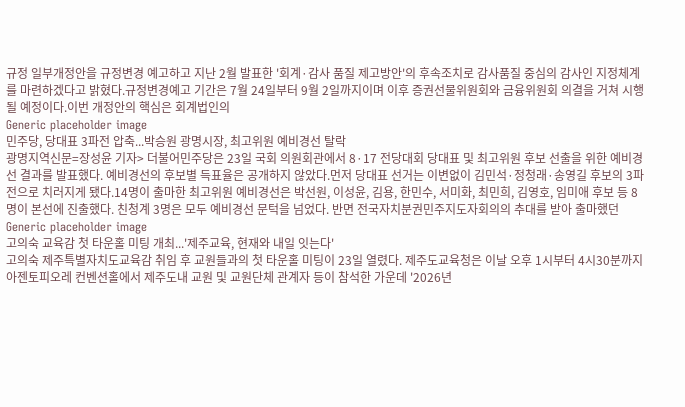규정 일부개정안을 규정변경 예고하고 지난 2월 발표한 '회계·감사 품질 제고방안'의 후속조치로 감사품질 중심의 감사인 지정체계를 마련하겠다고 밝혔다.규정변경예고 기간은 7월 24일부터 9월 2일까지이며 이후 증권선물위원회와 금융위원회 의결을 거쳐 시행될 예정이다.이번 개정안의 핵심은 회계법인의
Generic placeholder image
민주당, 당대표 3파전 압축...박승원 광명시장, 최고위원 예비경선 탈락
광명지역신문=장성윤 기자> 더불어민주당은 23일 국회 의원회관에서 8·17 전당대회 당대표 및 최고위원 후보 선출을 위한 예비경선 결과를 발표했다. 예비경선의 후보별 득표율은 공개하지 않았다.먼저 당대표 선거는 이변없이 김민석·정청래·송영길 후보의 3파전으로 치러지게 됐다.14명이 출마한 최고위원 예비경선은 박선원, 이성윤, 김용, 한민수, 서미화, 최민희, 김영호, 임미애 후보 등 8명이 본선에 진출했다. 친청계 3명은 모두 예비경선 문턱을 넘었다. 반면 전국자치분권민주지도자회의의 추대를 받아 출마했던
Generic placeholder image
고의숙 교육감 첫 타운홀 미팅 개최...'제주교육, 현재와 내일 잇는다'
고의숙 제주특별자치도교육감 취임 후 교원들과의 첫 타운홀 미팅이 23일 열렸다. 제주도교육청은 이날 오후 1시부터 4시30분까지 아젠토피오레 컨벤션홀에서 제주도내 교원 및 교원단체 관계자 등이 참석한 가운데 '2026년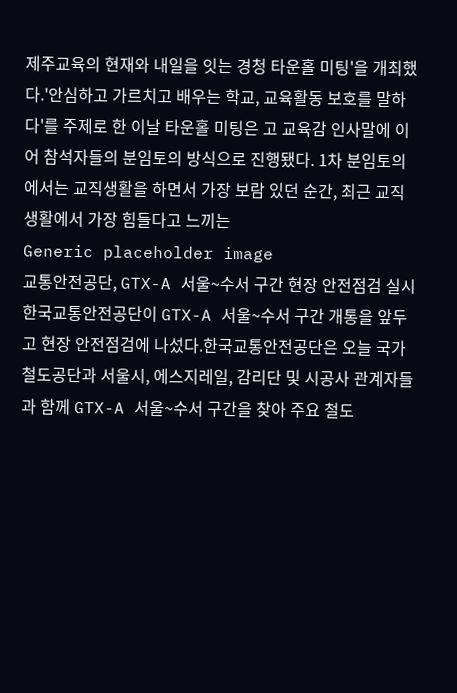제주교육의 현재와 내일을 잇는 경청 타운홀 미팅'을 개최했다.'안심하고 가르치고 배우는 학교, 교육활동 보호를 말하다'를 주제로 한 이날 타운홀 미팅은 고 교육감 인사말에 이어 참석자들의 분임토의 방식으로 진행됐다. 1차 분임토의에서는 교직생활을 하면서 가장 보람 있던 순간, 최근 교직 생활에서 가장 힘들다고 느끼는
Generic placeholder image
교통안전공단, GTX-A 서울~수서 구간 현장 안전점검 실시
한국교통안전공단이 GTX-A 서울~수서 구간 개통을 앞두고 현장 안전점검에 나섰다.한국교통안전공단은 오늘 국가철도공단과 서울시, 에스지레일, 감리단 및 시공사 관계자들과 함께 GTX-A 서울~수서 구간을 찾아 주요 철도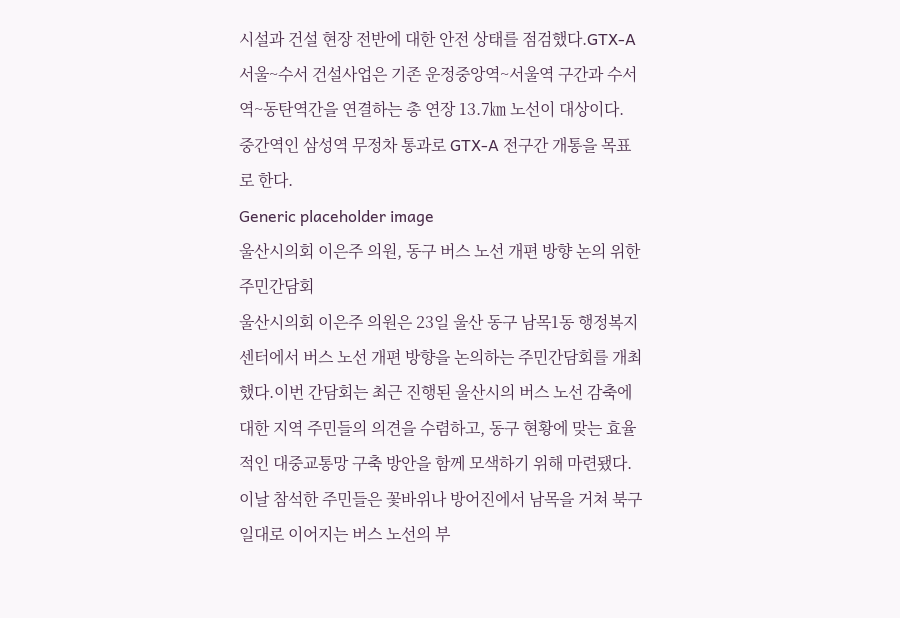시설과 건설 현장 전반에 대한 안전 상태를 점검했다.GTX-A 서울~수서 건설사업은 기존 운정중앙역~서울역 구간과 수서역~동탄역간을 연결하는 총 연장 13.7㎞ 노선이 대상이다. 중간역인 삼성역 무정차 통과로 GTX-A 전구간 개통을 목표로 한다.
Generic placeholder image
울산시의회 이은주 의원, 동구 버스 노선 개편 방향 논의 위한 주민간담회
울산시의회 이은주 의원은 23일 울산 동구 남목1동 행정복지센터에서 버스 노선 개편 방향을 논의하는 주민간담회를 개최했다.이번 간담회는 최근 진행된 울산시의 버스 노선 감축에 대한 지역 주민들의 의견을 수렴하고, 동구 현황에 맞는 효율적인 대중교통망 구축 방안을 함께 모색하기 위해 마련됐다.이날 참석한 주민들은 꽃바위나 방어진에서 남목을 거쳐 북구 일대로 이어지는 버스 노선의 부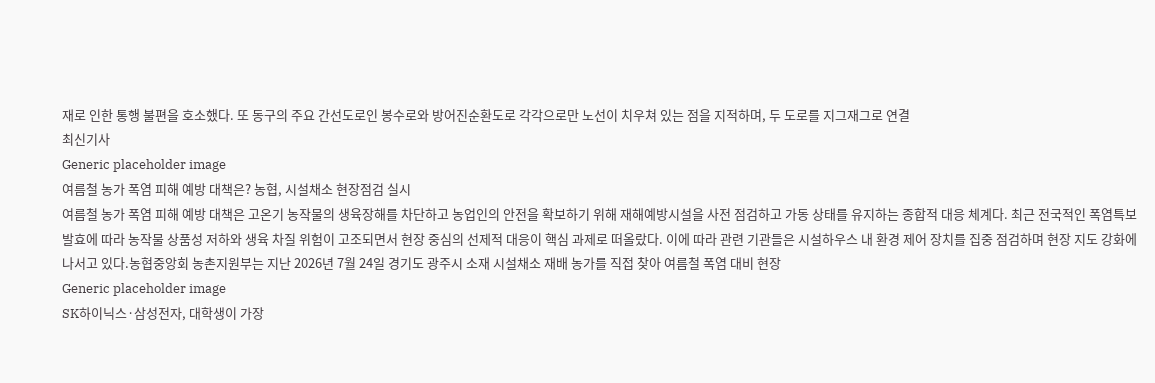재로 인한 통행 불편을 호소했다. 또 동구의 주요 간선도로인 봉수로와 방어진순환도로 각각으로만 노선이 치우쳐 있는 점을 지적하며, 두 도로를 지그재그로 연결
최신기사
Generic placeholder image
여름철 농가 폭염 피해 예방 대책은? 농협, 시설채소 현장점검 실시
여름철 농가 폭염 피해 예방 대책은 고온기 농작물의 생육장해를 차단하고 농업인의 안전을 확보하기 위해 재해예방시설을 사전 점검하고 가동 상태를 유지하는 종합적 대응 체계다. 최근 전국적인 폭염특보 발효에 따라 농작물 상품성 저하와 생육 차질 위험이 고조되면서 현장 중심의 선제적 대응이 핵심 과제로 떠올랐다. 이에 따라 관련 기관들은 시설하우스 내 환경 제어 장치를 집중 점검하며 현장 지도 강화에 나서고 있다.농협중앙회 농촌지원부는 지난 2026년 7월 24일 경기도 광주시 소재 시설채소 재배 농가를 직접 찾아 여름철 폭염 대비 현장
Generic placeholder image
SK하이닉스·삼성전자, 대학생이 가장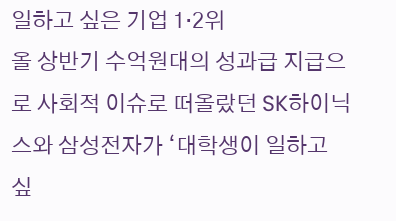일하고 싶은 기업 1·2위
올 상반기 수억원대의 성과급 지급으로 사회적 이슈로 떠올랐던 SK하이닉스와 삼성전자가 ‘대학생이 일하고 싶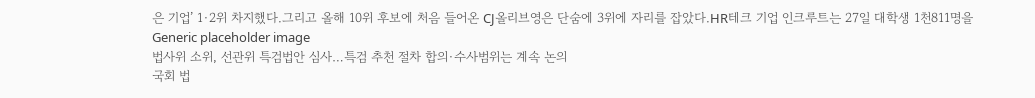은 기업’ 1·2위 차지했다.그리고 올해 10위 후보에 처음 들어온 CJ올리브영은 단숨에 3위에 자리를 잡았다.HR테크 기업 인크루트는 27일 대학생 1천811명을
Generic placeholder image
법사위 소위, 선관위 특검법안 심사…특검 추천 절차 합의·수사범위는 계속 논의
국회 법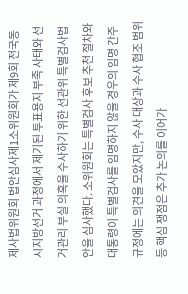제사법위원회 법안심사제1소위원회가 제9회 전국동시지방선거 과정에서 제기된 투표용지 부족 사태와 선거관리 부실 의혹을 수사하기 위한 선관위 특별검사법안을 심사했다. 소위원회는 특별검사 후보 추천 절차와 대통령이 특별검사를 임명하지 않을 경우의 임명 간주 규정에는 의견을 모았지만, 수사 대상과 수사 협조 범위 등 핵심 쟁점은 추가 논의를 이어가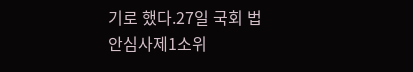기로 했다.27일 국회 법안심사제1소위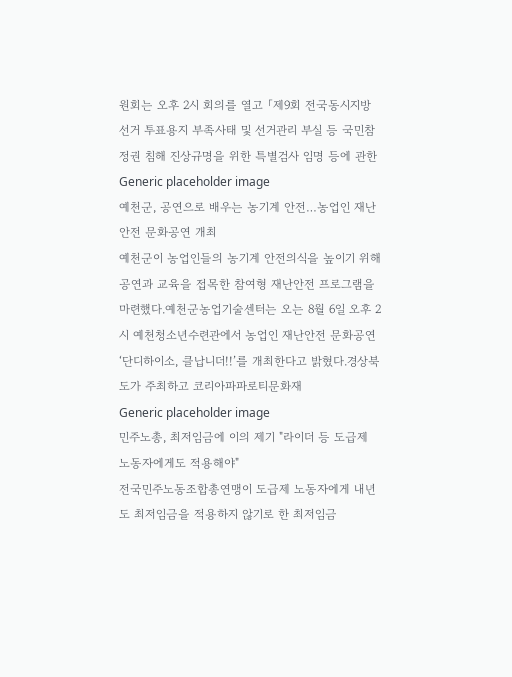원회는 오후 2시 회의를 열고 「제9회 전국동시지방선거 투표용지 부족사태 및 선거관리 부실 등 국민참정권 침해 진상규명을 위한 특별검사 임명 등에 관한
Generic placeholder image
예천군, 공연으로 배우는 농기계 안전…농업인 재난안전 문화공연 개최
예천군이 농업인들의 농기계 안전의식을 높이기 위해 공연과 교육을 접목한 참여형 재난안전 프로그램을 마련했다.예천군농업기술센터는 오는 8월 6일 오후 2시 예천청소년수련관에서 농업인 재난안전 문화공연 ‘단디하이소, 클납니더!!’를 개최한다고 밝혔다.경상북도가 주최하고 코리아파파로티문화재
Generic placeholder image
민주노총, 최저임금에 이의 제기 "라이더 등 도급제 노동자에게도 적용해야"
전국민주노동조합총연맹이 도급제 노동자에게 내년도 최저임금을 적용하지 않기로 한 최저임금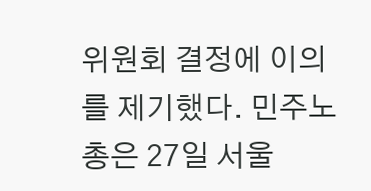위원회 결정에 이의를 제기했다. 민주노총은 27일 서울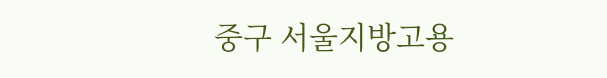중구 서울지방고용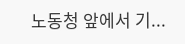노동청 앞에서 기...